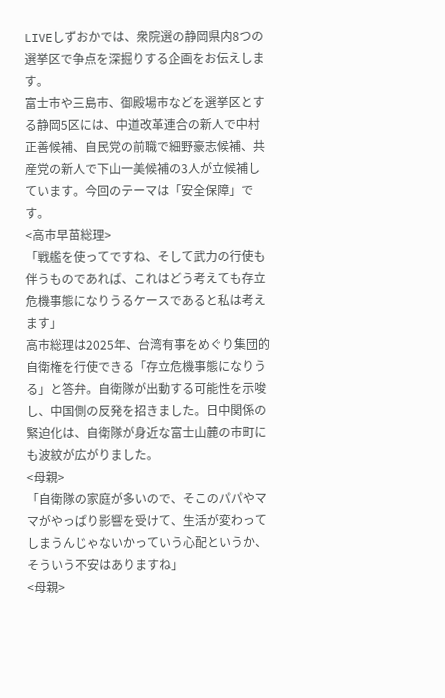LIVEしずおかでは、衆院選の静岡県内8つの選挙区で争点を深掘りする企画をお伝えします。
富士市や三島市、御殿場市などを選挙区とする静岡5区には、中道改革連合の新人で中村正善候補、自民党の前職で細野豪志候補、共産党の新人で下山一美候補の3人が立候補しています。今回のテーマは「安全保障」です。
<高市早苗総理>
「戦艦を使ってですね、そして武力の行使も伴うものであれば、これはどう考えても存立危機事態になりうるケースであると私は考えます」
高市総理は2025年、台湾有事をめぐり集団的自衛権を行使できる「存立危機事態になりうる」と答弁。自衛隊が出動する可能性を示唆し、中国側の反発を招きました。日中関係の緊迫化は、自衛隊が身近な富士山麓の市町にも波紋が広がりました。
<母親>
「自衛隊の家庭が多いので、そこのパパやママがやっぱり影響を受けて、生活が変わってしまうんじゃないかっていう心配というか、そういう不安はありますね」
<母親>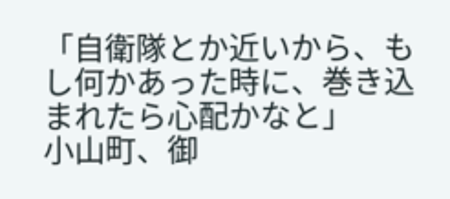「自衛隊とか近いから、もし何かあった時に、巻き込まれたら心配かなと」
小山町、御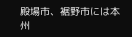殿場市、裾野市には本州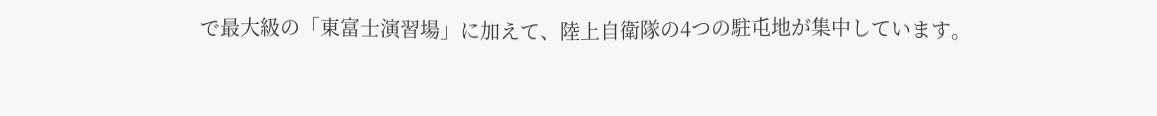で最大級の「東富士演習場」に加えて、陸上自衛隊の4つの駐屯地が集中しています。